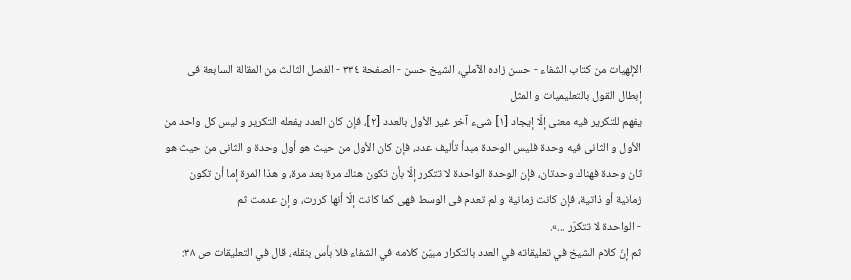الإلهيات من كتاب الشفاء - حسن زاده الآملي، الشيخ حسن - الصفحة ٣٣٤ - الفصل الثالث من المقالة السابعة فى إبطال القول بالتعليميات و المثل
يفهم للتكرير فيه معنى إلّا إيجاد [١] شىء آخر غير الأول بالعدد [٢]، فإن كان العدد يفعله التكرير و ليس كل واحد من الأول و الثانى فيه وحدة فليس الوحدة مبدأ تأليف عدد، فإن كان الأول من حيث هو أول وحدة و الثانى من حيث هو ثان وحدة فهناك وحدتان، فإن الوحدة الواحدة لا تتكرر إلّا بأن تكون هناك مرة بعد مرة، و هذا المرة إما أن تكون زمانية أو ذاتية، فإن كانت زمانية و لم تعدم فى الوسط فهى كما كانت إلّا أنها كررت، و إن عدمت ثم
- الواحدة لا تتكرّر ...».
ثم إنّ كلام الشيخ في تعليقاته في العدد بالتكرار مبيّن كلامه في الشفاء فلا بأس بنقله، قال في التعليقات ص ٣٨: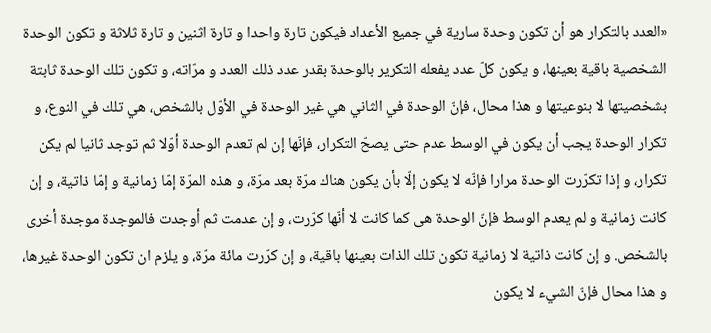«العدد بالتكرار هو أن تكون وحدة سارية في جميع الأعداد فيكون تارة واحدا و تارة اثنين و تارة ثلاثة و تكون الوحدة الشخصية باقية بعينها، و يكون كلّ عدد يفعله التكرير بالوحدة بقدر عدد ذلك العدد و مرّاته، و تكون تلك الوحدة ثابتة بشخصيتها لا بنوعيتها و هذا محال، فإنّ الوحدة في الثاني هي غير الوحدة في الأوّل بالشخص، هي تلك في النوع، و تكرار الوحدة يجب أن يكون في الوسط عدم حتى يصحّ التكرار، فإنّها إن لم تعدم الوحدة أوّلا ثم توجد ثانيا لم يكن تكرار، و إذا تكرّرت الوحدة مرارا فإنّه لا يكون إلّا بأن يكون هناك مرّة بعد مرّة، و هذه المرّة إمّا زمانية و إمّا ذاتية، و إن كانت زمانية و لم يعدم الوسط فإنّ الوحدة هى كما كانت لا أنّها كرّرت، و إن عدمت ثم أوجدت فالموجدة موجدة أخرى بالشخص. و إن كانت ذاتية لا زمانية تكون تلك الذات بعينها باقية، و إن كرّرت مائة مرّة، و يلزم ان تكون الوحدة غيرها، و هذا محال فإنّ الشيء لا يكون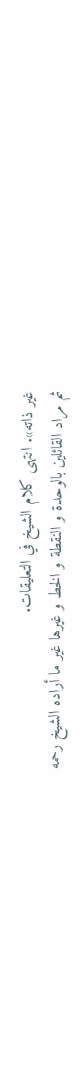غير ذاته». انتهى كلام الشيخ في التعليقات.
ثم مراد القائلين بالوحدة و النقطة و الخط و غيرها غير ما أراده الشيخ رحمه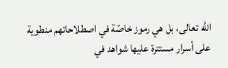الله تعالى، بل هي رموز خاصّة في اصطلاحاتهم منطوية على أسرار مستترة عليها شواهد في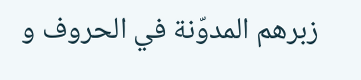زبرهم المدوّنة في الحروف و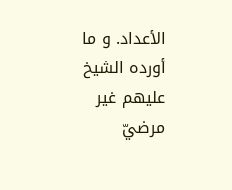الأعداد. و ما أورده الشيخ عليهم غير مرضيّ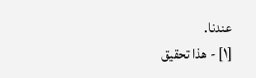عندنا.
[١] - هذا تحقيق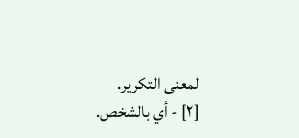لمعنى التكرير.
[٢] - أي بالشخص.